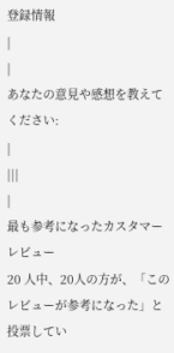登録情報
|
|
あなたの意見や感想を教えてください:
|
|||
|
最も参考になったカスタマーレビュー
20 人中、20人の方が、「このレビューが参考になった」と投票してい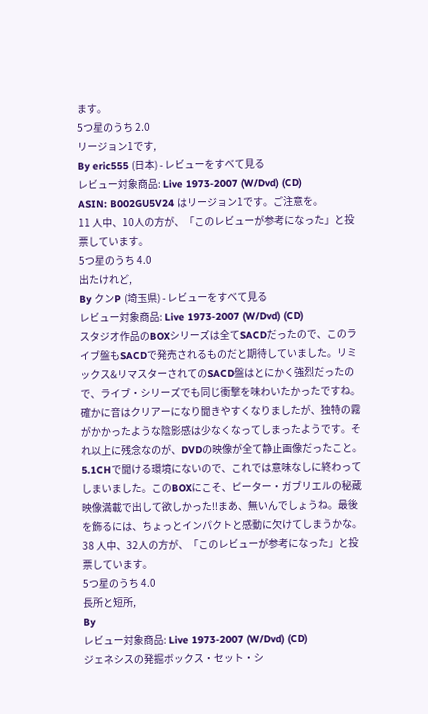ます。
5つ星のうち 2.0
リージョン1です,
By eric555 (日本) - レビューをすべて見る
レビュー対象商品: Live 1973-2007 (W/Dvd) (CD)
ASIN: B002GU5V24 はリージョン1です。ご注意を。
11 人中、10人の方が、「このレビューが参考になった」と投票しています。
5つ星のうち 4.0
出たけれど,
By クンP (埼玉県) - レビューをすべて見る
レビュー対象商品: Live 1973-2007 (W/Dvd) (CD)
スタジオ作品のBOXシリーズは全てSACDだったので、このライブ盤もSACDで発売されるものだと期待していました。リミックス&リマスターされてのSACD盤はとにかく強烈だったので、ライブ・シリーズでも同じ衝撃を味わいたかったですね。確かに音はクリアーになり聞きやすくなりましたが、独特の霧がかかったような陰影感は少なくなってしまったようです。それ以上に残念なのが、DVDの映像が全て静止画像だったこと。5.1CHで聞ける環境にないので、これでは意味なしに終わってしまいました。このBOXにこそ、ピーター・ガブリエルの秘蔵映像満載で出して欲しかった!!まあ、無いんでしょうね。最後を飾るには、ちょっとインパクトと感動に欠けてしまうかな。
38 人中、32人の方が、「このレビューが参考になった」と投票しています。
5つ星のうち 4.0
長所と短所,
By
レビュー対象商品: Live 1973-2007 (W/Dvd) (CD)
ジェネシスの発掘ボックス・セット・シ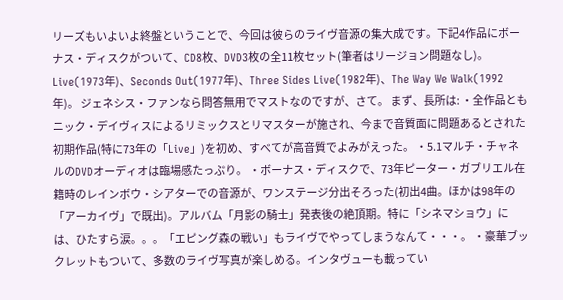リーズもいよいよ終盤ということで、今回は彼らのライヴ音源の集大成です。下記4作品にボーナス・ディスクがついて、CD8枚、DVD3枚の全11枚セット(筆者はリージョン問題なし)。 Live(1973年)、Seconds Out(1977年)、Three Sides Live(1982年)、The Way We Walk(1992年)。 ジェネシス・ファンなら問答無用でマストなのですが、さて。 まず、長所は: ・全作品ともニック・デイヴィスによるリミックスとリマスターが施され、今まで音質面に問題あるとされた初期作品(特に73年の「Live」)を初め、すべてが高音質でよみがえった。 ・5.1マルチ・チャネルのDVDオーディオは臨場感たっぷり。 ・ボーナス・ディスクで、73年ピーター・ガブリエル在籍時のレインボウ・シアターでの音源が、ワンステージ分出そろった(初出4曲。ほかは98年の「アーカイヴ」で既出)。アルバム「月影の騎士」発表後の絶頂期。特に「シネマショウ」には、ひたすら涙。。。「エピング森の戦い」もライヴでやってしまうなんて・・・。 ・豪華ブックレットもついて、多数のライヴ写真が楽しめる。インタヴューも載ってい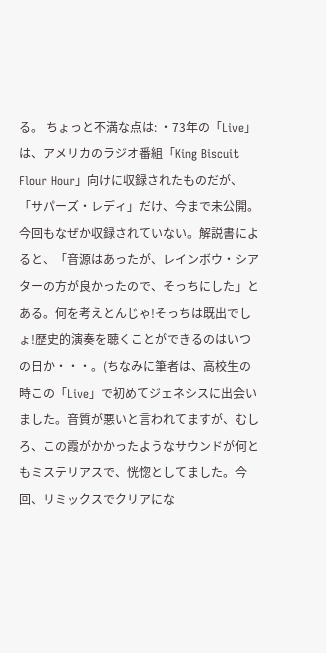る。 ちょっと不満な点は: ・73年の「Live」は、アメリカのラジオ番組「King Biscuit Flour Hour」向けに収録されたものだが、「サパーズ・レディ」だけ、今まで未公開。今回もなぜか収録されていない。解説書によると、「音源はあったが、レインボウ・シアターの方が良かったので、そっちにした」とある。何を考えとんじゃ!そっちは既出でしょ!歴史的演奏を聴くことができるのはいつの日か・・・。(ちなみに筆者は、高校生の時この「Live」で初めてジェネシスに出会いました。音質が悪いと言われてますが、むしろ、この霞がかかったようなサウンドが何ともミステリアスで、恍惚としてました。今回、リミックスでクリアにな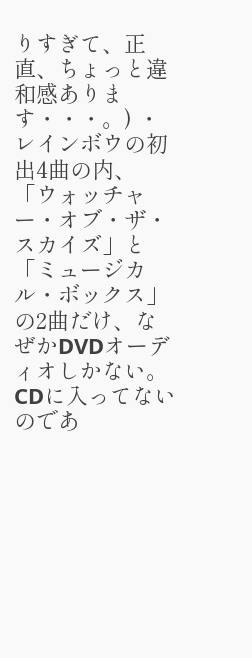りすぎて、正直、ちょっと違和感あります・・・。) ・レインボウの初出4曲の内、「ウォッチャー・オブ・ザ・スカイズ」と「ミュージカル・ボックス」の2曲だけ、なぜかDVDオーディオしかない。CDに入ってないのであ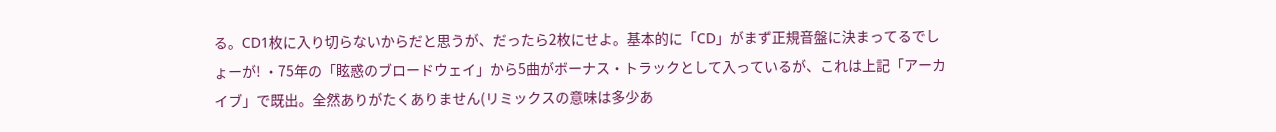る。CD1枚に入り切らないからだと思うが、だったら2枚にせよ。基本的に「CD」がまず正規音盤に決まってるでしょーが! ・75年の「眩惑のブロードウェイ」から5曲がボーナス・トラックとして入っているが、これは上記「アーカイブ」で既出。全然ありがたくありません(リミックスの意味は多少あ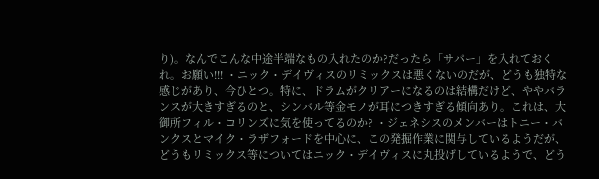り)。なんでこんな中途半端なもの入れたのか?だったら「サパー」を入れておくれ。お願い!!! ・ニック・デイヴィスのリミックスは悪くないのだが、どうも独特な感じがあり、今ひとつ。特に、ドラムがクリアーになるのは結構だけど、ややバランスが大きすぎるのと、シンバル等金モノが耳につきすぎる傾向あり。これは、大御所フィル・コリンズに気を使ってるのか? ・ジェネシスのメンバーはトニー・バンクスとマイク・ラザフォードを中心に、この発掘作業に関与しているようだが、どうもリミックス等についてはニック・デイヴィスに丸投げしているようで、どう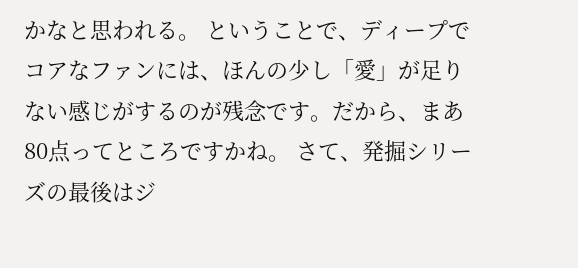かなと思われる。 ということで、ディープでコアなファンには、ほんの少し「愛」が足りない感じがするのが残念です。だから、まあ80点ってところですかね。 さて、発掘シリーズの最後はジ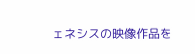ェネシスの映像作品を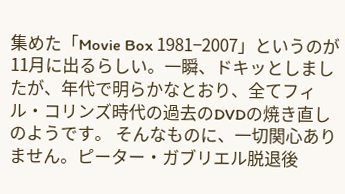集めた「Movie Box 1981−2007」というのが11月に出るらしい。一瞬、ドキッとしましたが、年代で明らかなとおり、全てフィル・コリンズ時代の過去のDVDの焼き直しのようです。 そんなものに、一切関心ありません。ピーター・ガブリエル脱退後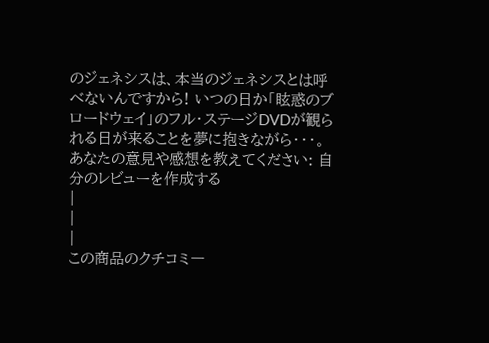のジェネシスは、本当のジェネシスとは呼べないんですから! いつの日か「眩惑のブロードウェイ」のフル・ステージDVDが観られる日が来ることを夢に抱きながら・・・。
あなたの意見や感想を教えてください: 自分のレビューを作成する
|
|
|
この商品のクチコミ一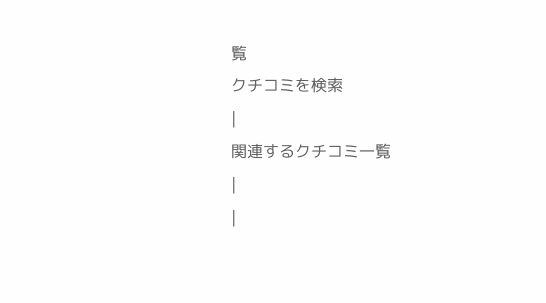覧
クチコミを検索
|
関連するクチコミ一覧
|
|